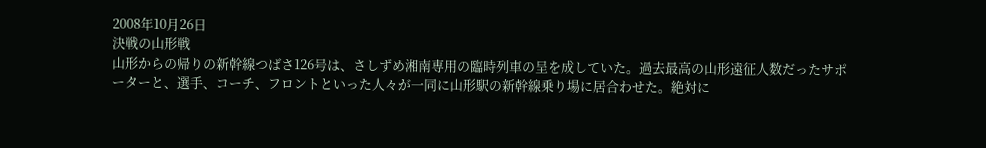2008年10月26日
決戦の山形戦
山形からの帰りの新幹線つばさ126号は、さしずめ湘南専用の臨時列車の呈を成していた。過去最高の山形遠征人数だったサポーターと、選手、コーチ、フロントといった人々が一同に山形駅の新幹線乗り場に居合わせた。絶対に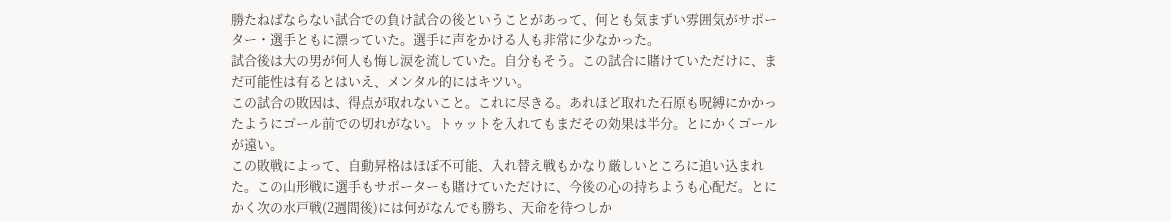勝たねばならない試合での負け試合の後ということがあって、何とも気まずい雰囲気がサポーター・選手ともに漂っていた。選手に声をかける人も非常に少なかった。
試合後は大の男が何人も悔し涙を流していた。自分もそう。この試合に賭けていただけに、まだ可能性は有るとはいえ、メンタル的にはキツい。
この試合の敗因は、得点が取れないこと。これに尽きる。あれほど取れた石原も呪縛にかかったようにゴール前での切れがない。トゥットを入れてもまだその効果は半分。とにかくゴールが遠い。
この敗戦によって、自動昇格はほぼ不可能、入れ替え戦もかなり厳しいところに追い込まれた。この山形戦に選手もサポーターも賭けていただけに、今後の心の持ちようも心配だ。とにかく次の水戸戦(2週間後)には何がなんでも勝ち、天命を待つしか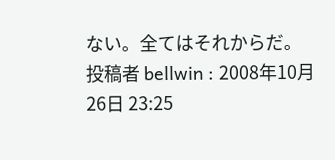ない。全てはそれからだ。
投稿者 bellwin : 2008年10月26日 23:25